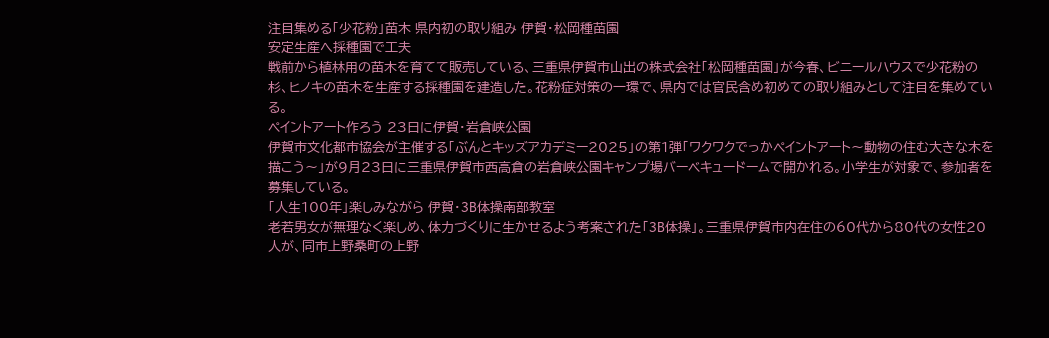注目集める「少花粉」苗木 県内初の取り組み 伊賀・松岡種苗園
安定生産へ採種園で工夫
戦前から植林用の苗木を育てて販売している、三重県伊賀市山出の株式会社「松岡種苗園」が今春、ビニールハウスで少花粉の杉、ヒノキの苗木を生産する採種園を建造した。花粉症対策の一環で、県内では官民含め初めての取り組みとして注目を集めている。
ペイントアート作ろう 23日に伊賀・岩倉峡公園
伊賀市文化都市協会が主催する「ぶんとキッズアカデミー2025」の第1弾「ワクワクでっかペイントアート〜動物の住む大きな木を描こう〜」が9月23日に三重県伊賀市西高倉の岩倉峡公園キャンプ場バーベキュードームで開かれる。小学生が対象で、参加者を募集している。
「人生100年」楽しみながら 伊賀・3B体操南部教室
老若男女が無理なく楽しめ、体力づくりに生かせるよう考案された「3B体操」。三重県伊賀市内在住の60代から80代の女性20人が、同市上野桑町の上野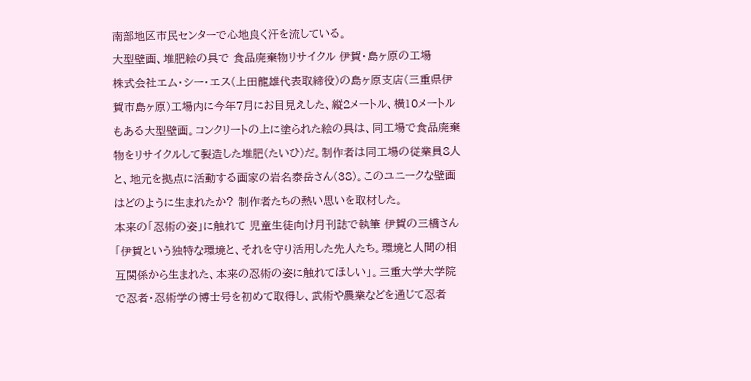南部地区市民センターで心地良く汗を流している。
大型壁画、堆肥絵の具で 食品廃棄物リサイクル 伊賀・島ヶ原の工場
株式会社エム・シー・エス(上田龍雄代表取締役)の島ヶ原支店(三重県伊賀市島ヶ原)工場内に今年7月にお目見えした、縦2メートル、横10メートルもある大型壁画。コンクリートの上に塗られた絵の具は、同工場で食品廃棄物をリサイクルして製造した堆肥(たいひ)だ。制作者は同工場の従業員8人と、地元を拠点に活動する画家の岩名泰岳さん(38)。このユニークな壁画はどのように生まれたか? 制作者たちの熱い思いを取材した。
本来の「忍術の姿」に触れて 児童生徒向け月刊誌で執筆 伊賀の三橋さん
「伊賀という独特な環境と、それを守り活用した先人たち。環境と人間の相互関係から生まれた、本来の忍術の姿に触れてほしい」。三重大学大学院で忍者・忍術学の博士号を初めて取得し、武術や農業などを通じて忍者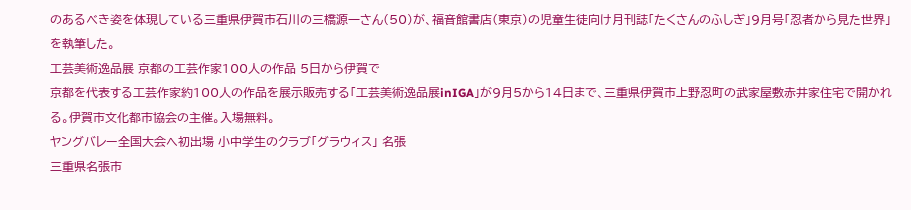のあるべき姿を体現している三重県伊賀市石川の三橋源一さん(50)が、福音館書店(東京)の児童生徒向け月刊誌「たくさんのふしぎ」9月号「忍者から見た世界」を執筆した。
工芸美術逸品展 京都の工芸作家100人の作品 5日から伊賀で
京都を代表する工芸作家約100人の作品を展示販売する「工芸美術逸品展inIGA」が9月5から14日まで、三重県伊賀市上野忍町の武家屋敷赤井家住宅で開かれる。伊賀市文化都市協会の主催。入場無料。
ヤングバレー全国大会へ初出場 小中学生のクラブ「グラウィス」 名張
三重県名張市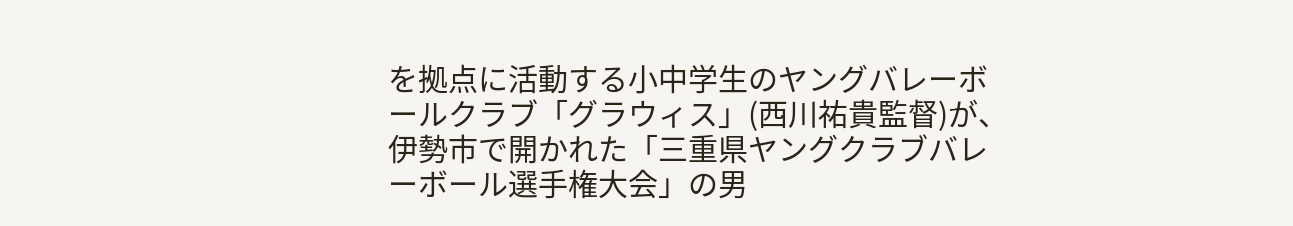を拠点に活動する小中学生のヤングバレーボールクラブ「グラウィス」(西川祐貴監督)が、伊勢市で開かれた「三重県ヤングクラブバレーボール選手権大会」の男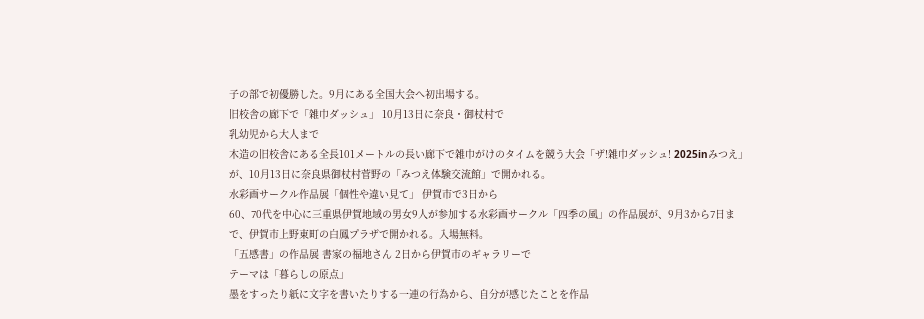子の部で初優勝した。9月にある全国大会へ初出場する。
旧校舎の廊下で「雑巾ダッシュ」 10月13日に奈良・御杖村で
乳幼児から大人まで
木造の旧校舎にある全長101メートルの長い廊下で雑巾がけのタイムを競う大会「ザ!雑巾ダッシュ! 2025inみつえ」が、10月13日に奈良県御杖村菅野の「みつえ体験交流館」で開かれる。
水彩画サークル作品展「個性や違い見て」 伊賀市で3日から
60、70代を中心に三重県伊賀地域の男女9人が参加する水彩画サークル「四季の風」の作品展が、9月3から7日まで、伊賀市上野東町の白鳳プラザで開かれる。入場無料。
「五感書」の作品展 書家の福地さん 2日から伊賀市のギャラリーで
テーマは「暮らしの原点」
墨をすったり紙に文字を書いたりする一連の行為から、自分が感じたことを作品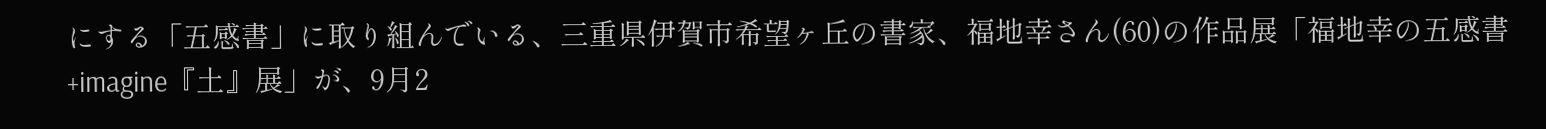にする「五感書」に取り組んでいる、三重県伊賀市希望ヶ丘の書家、福地幸さん(60)の作品展「福地幸の五感書+imagine『土』展」が、9月2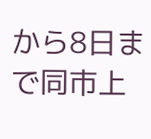から8日まで同市上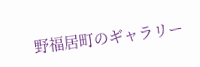野福居町のギャラリー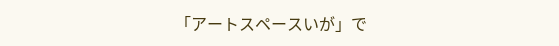「アートスペースいが」で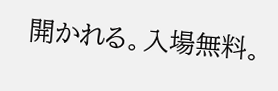開かれる。入場無料。